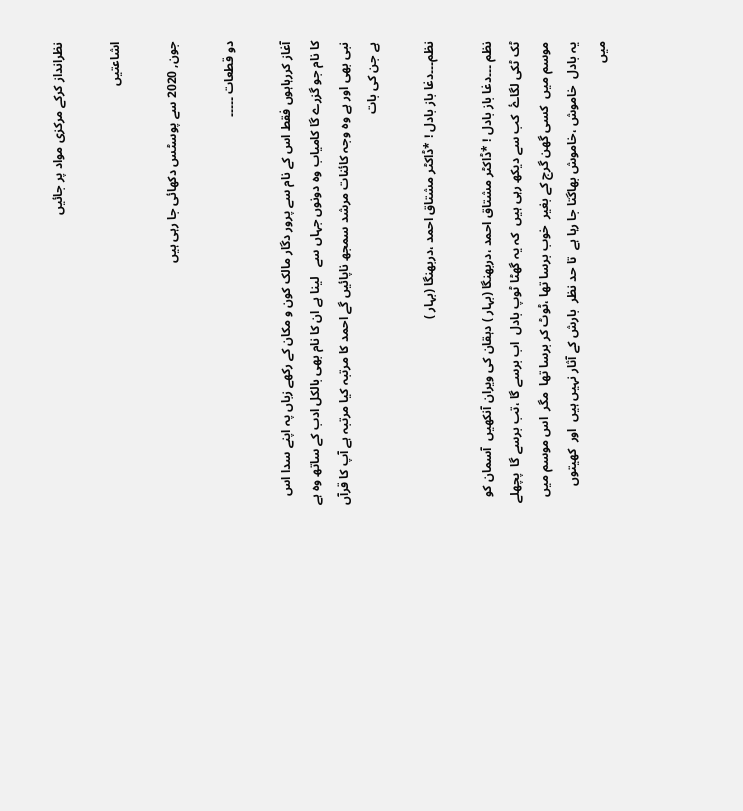نظرانداز کرکے مرکزی مواد پر جائیں

اشاعتیں

جون, 2020 سے پوسٹس دکھائی جا رہی ہیں

دو قطعات ۔۔۔۔۔

آغاز کررہاہوں فقط اس کے نام سے پرور دگار مالک کون و مکان کے رکھے زباں پہ اپنے سدا اس کا نام جو گزرے گا کامیاب وہ دونوں جہاں سے   لینا ہے ان کا نام بھی بالکل ادب کے ساتھ وہ ہے نبی بھی اور ہے وہ وجہ کائنات مرشد سمجھ ناپائیں گے احمد کا مرتبہ کیا مرتبہ ہے آپ کا قرآں ہے جن کی بات

نظم۔۔۔دغا باز بادل ! *ڈاکٹر مشتاق احمد ،دربھنگا (بہار )

نظم ۔۔۔دغا باز بادل ! *ڈاکٹر مشتاق احمد ،دربھنگا (بہار ) دہقان کی ویران آنکھیں  آسمان کو ٹک ٹکی لگاۓ  کب سے دیکھ رہی ہیں  کہ یہ گھٹا ٹوپ بادل  اب برسے گا ،تب برسے گا  پچھلے موسم میں  کسی گھن گرج کے بغیر  خوب برسا تھا ،ٹوٹ کر برسا تھا  مگر  اس موسم میں  یہ بادل  خاموش ،خاموش بھاگتا جا رہا ہے  تا حد نظر  بارش کے آثار نہیں ہیں  اور  کھیتوں میں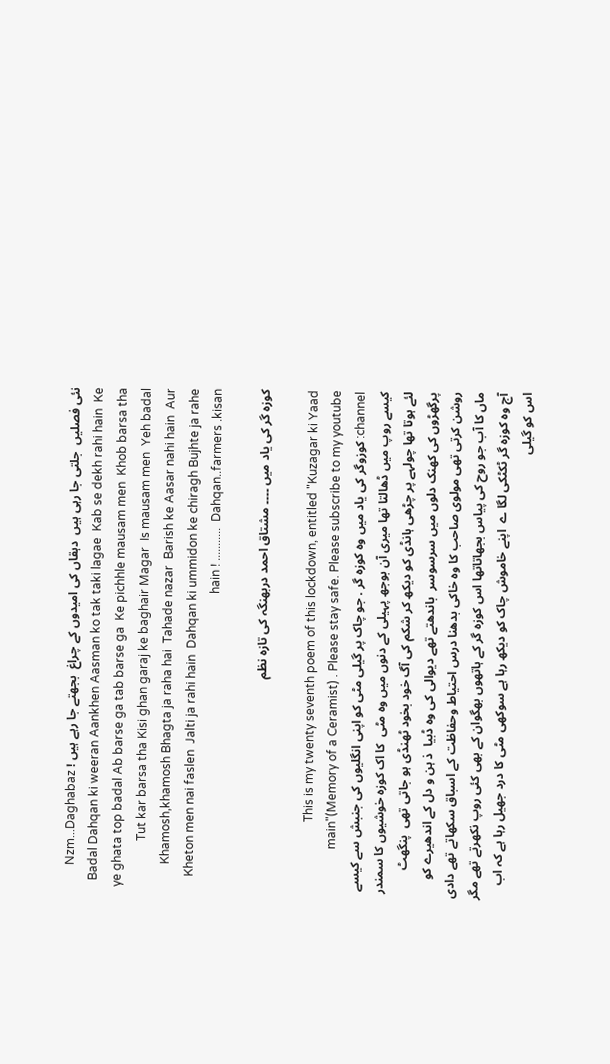نئی فصلیں  جلتی جا رہی ہیں  دہقاں کی امیدوں کے چراغ  بجھتے جا رہے ہیں ! Nzm...Daghabaz Badal Dahqan ki weeran Aankhen Aasman ko tak taki lagae  Kab se dekh rahi hain  Ke ye ghata top badal Ab barse ga tab barse ga  Ke pichhle mausam men  Khob barsa tha Tut kar barsa tha Kisi ghan garaj ke baghair Magar  Is mausam men  Yeh badal  Khamosh,khamosh Bhagta ja raha hai  Tahade nazar  Barish ke Aasar nahi hain  Aur Kheton men nai faslen  Jalti ja rahi hain  Dahqan ki ummidon ke chiragh Bujhte ja rahe hain ! ...........  Dahqan..farmers .kisan

کوزہ گر کی یاد میں ۔۔۔۔ مشتاق احمد دربھنگہ کی تازہ نظم

This is my twenty seventh poem of this lockdown, entitled "Kuzagar ki Yaad main"(Memory of a Ceramist) . Please stay safe. Please subscribe to my youtube channel: کوزوگر کی یاد میں وہ کوزہ گر . جو چاک پر گیلی مٹی کو اپنی انگلیوں کی جنبش سے کیسے کیسے روپ میں ڈھالتا تھا میری آن بوجھ پہیلی کے دنوں میں وہ مٹی  کا اک کوزه خوشیوں کا سمندر لئے ہوتا تھا چولہے پر چڑھی ہانڈی کو دیکھ کر شکم کی آگ خود بخود ٹھنڈی ہو جاتی تھی  پنگھٹ پرگھڑوں کی کھنک دلوں میں سرسوسر  باندھتے تھے دیوالی کی وہ ڈبیا  ذ ہن و دل کے اندھیرے کو روشن کرتی تھی مولوی صاحب کا وہ خاکی بدهنا درس احتیاط وحفاظت کے اسباق سکھاتے تھے دادی ماں کا آب جو روح کی پیاس بجھاتاتھا اس کوزہ گر کے ہاتھوں بھگوان کے بھی کئی روپ نکھرتے تھے مگر آج وہ کوزہ گر ٹکٹکی لگا ے  اپنے خاموش چاک کو دیکھ رہا ہے سوکھی مٹی کا درد جھیل رہا ہے کہ اب اس کو گیلی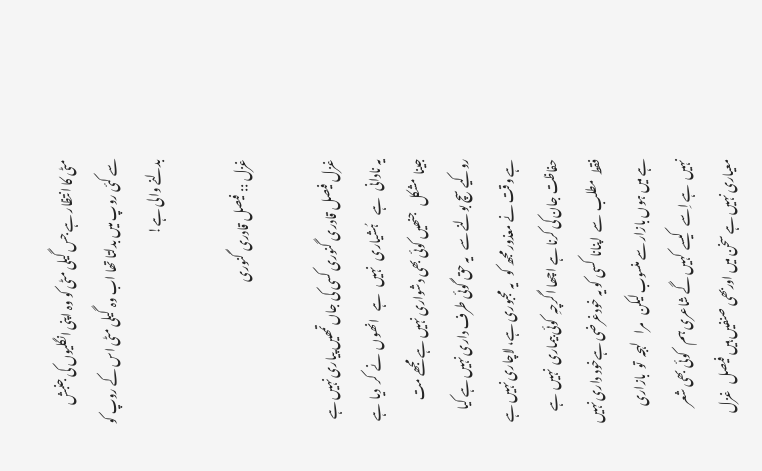مٹی کا انتظار ہے جس گیلی مٹی کو وہ اپنی انگلیوں کی جنبش  سے کئی روپ میں بدلتا تھا اب وہ  گیلی مٹی اس کے روپ کو بدلنے والی ہے!

غزل :: فیصل قادری گنوری

غزل فیصل قادری گنوری کسی کی جاں تمھیں پیاری نہیں ہے   یہ نادانی   ہے    ہُشیاری   نہیں   ہے   انھوں  نے  کر  دیا  ہے  جینا  مشکل   جنھیں کوئی بھی دشواری نہیں ہے مجھے مت  روکیے سچ بولنے سے   یہ حق گوئی طرف داری نہیں ہے کیا ہے وقت نے معذور مجھ کو   یہ مجبوری ہے، لاچاری نہیں ہے   حفاظت جان کی کرنا ہے اچھا اگرچہِ  کوئی بیماری  نہیں  ہے فقط  مطلب  سے  اپنانا  کسی کو یہ خودغرضی ہےخود داری نہیں ہے میں ہوں بازار سے منسوب لیکن   مرا    لہجہ  تو  بازاری  نہیں  ہے اِسے   کیسے  کہیں گے شاعری ہم   کوئی بھی شعر معیاری نہیں ہے سخن میں اوربھی صنفیں ہیں فیصل   غزل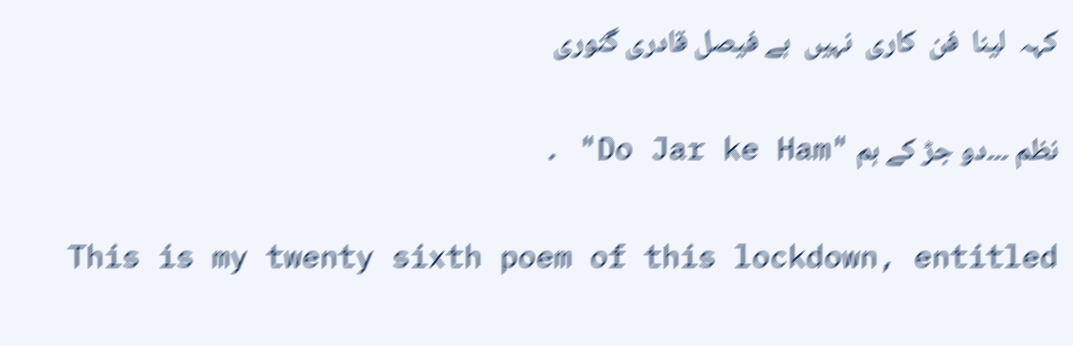کہہ  لینا  فن  کاری  نہیں  ہے فیصل قادری گنوری

نظم ۔۔۔دو جڑ کے ہم "Do Jar ke Ham" .

This is my twenty sixth poem of this lockdown, entitled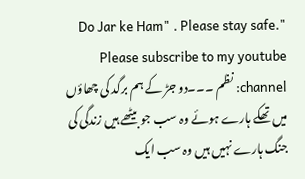"Do Jar ke Ham" . Please stay safe. Please subscribe to my youtube channel: نظم ۔۔۔دو جڑ کے ہم برگد کی چھاؤں میں تھکے ہارے ہوئے وہ سب جو بیٹھے ہیں زندگی کی جنگ ہارے نہیں ہیں وہ سب ایک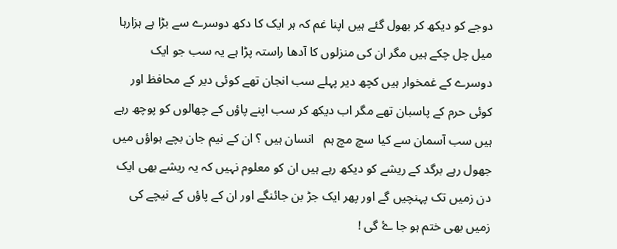دوجے کو دیکھ کر بھول گئے ہیں اپنا غم کہ ہر ایک کا دکھ دوسرے سے بڑا ہے ہزارہا میل چل چکے ہیں مگر ان کی منزلوں کا آدھا راستہ پڑا ہے یہ سب جو ایک دوسرے کے غمخوار ہیں کچھ دیر پہلے سب انجان تھے کوئی دیر کے محافظ اور کوئی حرم کے پاسبان تھے مگر اب دیکھ کر سب اپنے پاؤں کے چھالوں کو پوچھ رہے ہیں سب آسمان سے کیا سچ مچ ہم   انسان ہیں ؟ ان کے نیم جان بچے ہواؤں میں جھول رہے برگد کے ریشے کو دیکھ رہے ہیں ان کو معلوم نہیں کہ یہ ریشے بھی ایک دن زمیں تک پہنچیں گے اور پھر ایک جڑ بن جائنگے اور ان کے پاؤں کے نیچے کی زمیں بھی ختم ہو جا ۓ گی !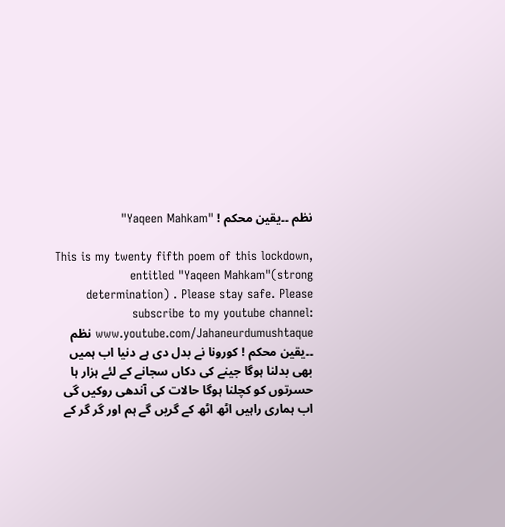نظم ۔۔یقین محکم ! "Yaqeen Mahkam"

This is my twenty fifth poem of this lockdown, entitled "Yaqeen Mahkam"(strong determination) . Please stay safe. Please subscribe to my youtube channel: www.youtube.com/Jahaneurdumushtaque نظم ۔۔یقین محکم ! کورونا نے بدل دی ہے دنیا اب ہمیں بھی بدلنا ہوگا جینے کی دکاں سجانے کے لئے ہزار ہا حسرتوں کو کچلنا ہوگا حالات کی آندھی روکیں گی اب ہماری راہیں اٹھ اٹھ کے گریں گے ہم اور گر گر کے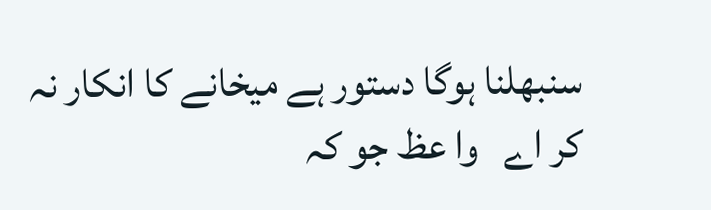سنبھلنا ہوگا دستور ہے میخانے کا انکار نہ کر اے   وا عظ جو کہ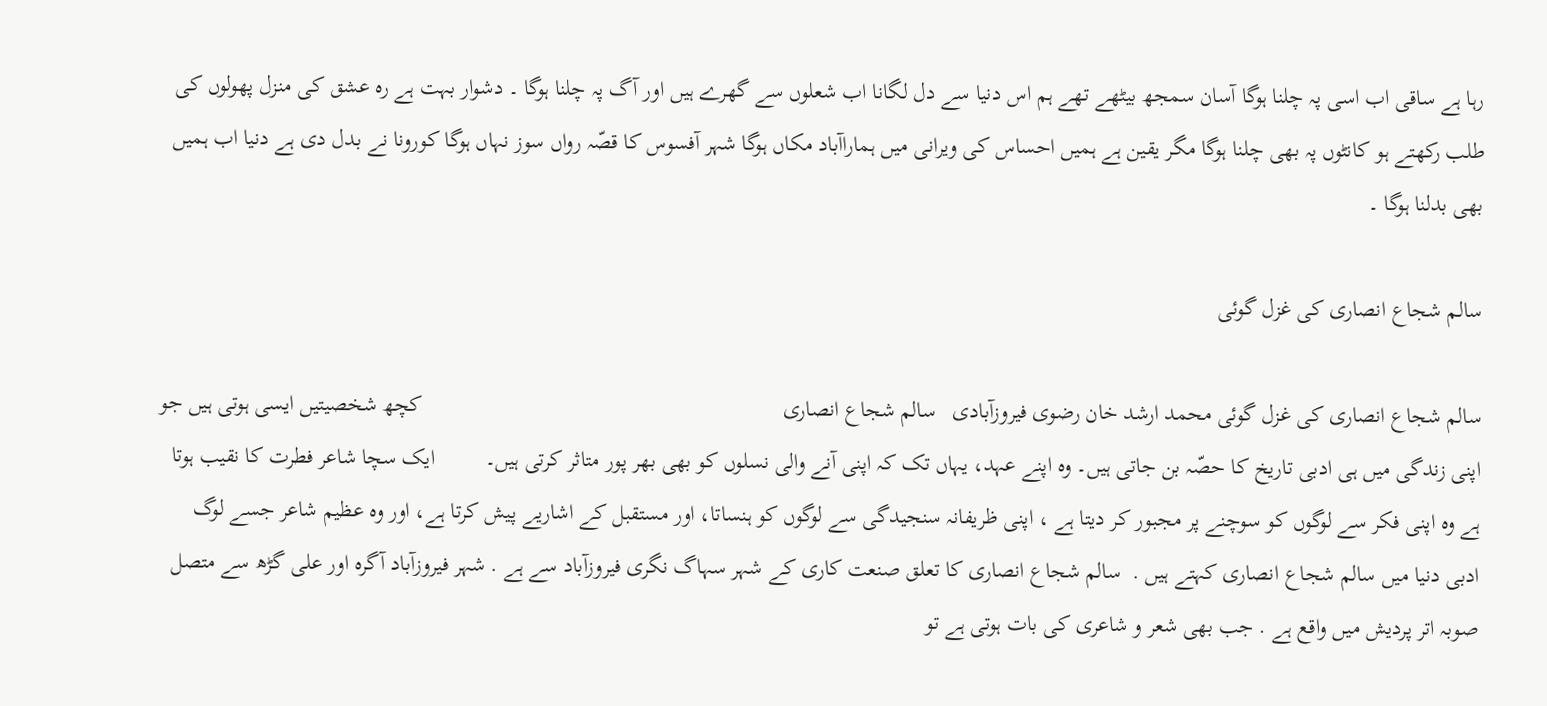رہا ہے ساقی اب اسی پہ چلنا ہوگا آسان سمجھ بیٹھے تھے ہم اس دنیا سے دل لگانا اب شعلوں سے گھرے ہیں اور آگ پہ چلنا ہوگا ۔ دشوار بہت ہے رہ عشق کی منزل پھولوں کی طلب رکھتے ہو کانٹوں پہ بھی چلنا ہوگا مگر یقین ہے ہمیں احساس کی ویرانی میں ہماراآباد مکاں ہوگا شہر آفسوس کا قصّہ رواں سوز نہاں ہوگا کورونا نے بدل دی ہے دنیا اب ہمیں بھی بدلنا ہوگا ۔

سالم شجاع انصاری کی غزل گوئی

سالم شجاع انصاری کی غزل گوئی محمد ارشد خان رضوی فیروزآبادی   سالم شجاع انصاری                                                                کچھ شخصیتیں ایسی ہوتی ہیں جو اپنی زندگی میں ہی ادبی تاریخ کا حصّہ بن جاتی ہیں۔ وہ اپنے عہد، یہاں تک کہ اپنی آنے والی نسلوں کو بھی بھر پور متاثر کرتی ہیں۔         ایک سچا شاعر فطرت کا نقیب ہوتا ہے وہ اپنی فکر سے لوگوں کو سوچنے پر مجبور کر دیتا ہے ، اپنی ظریفانہ سنجیدگی سے لوگوں کو ہنساتا، اور مستقبل کے اشاریے پیش کرتا ہے، اور وہ عظیم شاعر جسے لوگ ادبی دنیا میں سالم شجاع انصاری کہتے ہیں .  سالم شجاع انصاری کا تعلق صنعت کاری کے شہر سہاگ نگری فیروزآباد سے ہے . شہر فیروزآباد آگرہ اور علی گڑھ سے متصل صوبہ اتر پردیش میں واقع ہے . جب بھی شعر و شاعری کی بات ہوتی ہے تو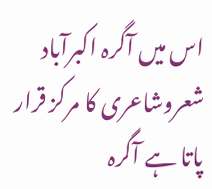اس میں آگرہ اکبرآباد شعروشاعری کا مرکز قرار پاتا ہے آگرہ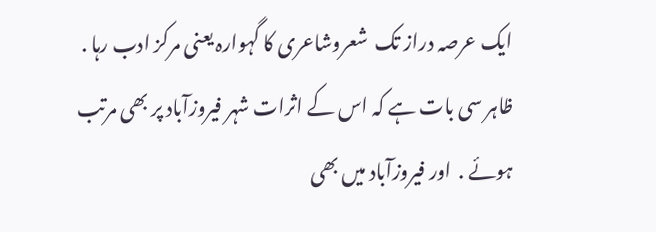ایک عرصہ دراز تک  شعروشاعری کا گہوارہ یعنی مرکز ادب رہا . ظاہر سی بات ہے کہ اس کے اثرات شہر فیروزآباد پر بھی مرتب ہوئے .  اور فیروزآباد میں بھی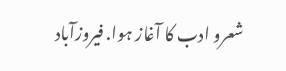شعرو ادب کا آغاز ہوا. فیروزآباد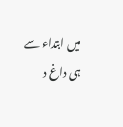میں ابتداء سے ہی داغ د